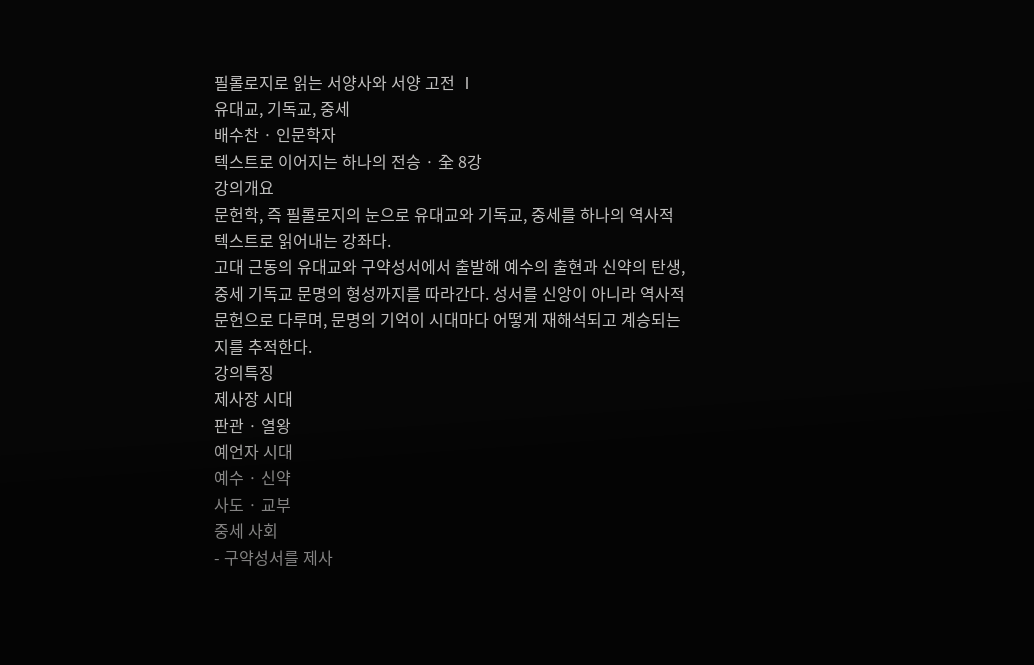필롤로지로 읽는 서양사와 서양 고전 Ⅰ
유대교, 기독교, 중세
배수찬 · 인문학자
텍스트로 이어지는 하나의 전승 · 全 8강
강의개요
문헌학, 즉 필롤로지의 눈으로 유대교와 기독교, 중세를 하나의 역사적 텍스트로 읽어내는 강좌다.
고대 근동의 유대교와 구약성서에서 출발해 예수의 출현과 신약의 탄생, 중세 기독교 문명의 형성까지를 따라간다. 성서를 신앙이 아니라 역사적 문헌으로 다루며, 문명의 기억이 시대마다 어떻게 재해석되고 계승되는지를 추적한다.
강의특징
제사장 시대
판관 · 열왕
예언자 시대
예수 · 신약
사도 · 교부
중세 사회
- 구약성서를 제사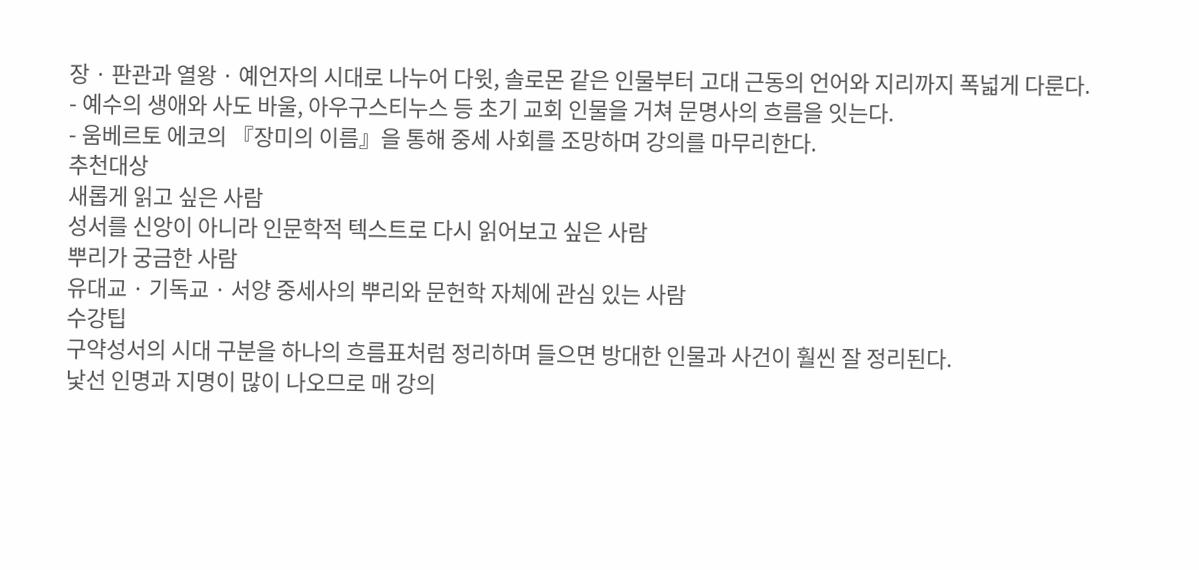장 · 판관과 열왕 · 예언자의 시대로 나누어 다윗, 솔로몬 같은 인물부터 고대 근동의 언어와 지리까지 폭넓게 다룬다.
- 예수의 생애와 사도 바울, 아우구스티누스 등 초기 교회 인물을 거쳐 문명사의 흐름을 잇는다.
- 움베르토 에코의 『장미의 이름』을 통해 중세 사회를 조망하며 강의를 마무리한다.
추천대상
새롭게 읽고 싶은 사람
성서를 신앙이 아니라 인문학적 텍스트로 다시 읽어보고 싶은 사람
뿌리가 궁금한 사람
유대교 · 기독교 · 서양 중세사의 뿌리와 문헌학 자체에 관심 있는 사람
수강팁
구약성서의 시대 구분을 하나의 흐름표처럼 정리하며 들으면 방대한 인물과 사건이 훨씬 잘 정리된다.
낯선 인명과 지명이 많이 나오므로 매 강의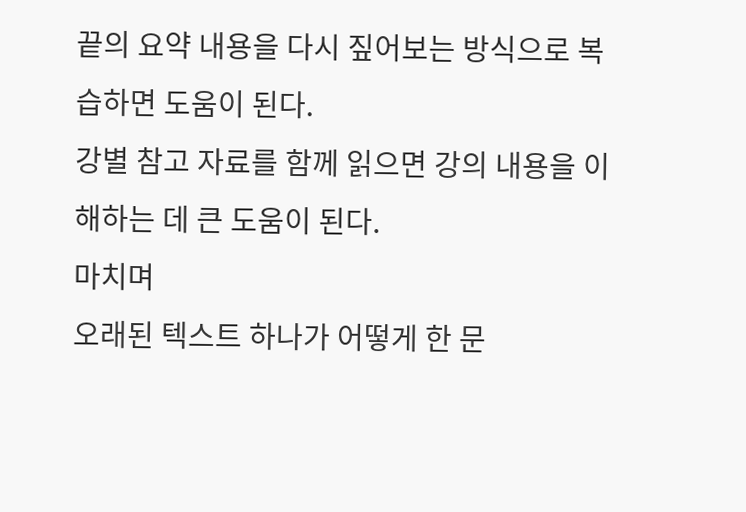끝의 요약 내용을 다시 짚어보는 방식으로 복습하면 도움이 된다.
강별 참고 자료를 함께 읽으면 강의 내용을 이해하는 데 큰 도움이 된다.
마치며
오래된 텍스트 하나가 어떻게 한 문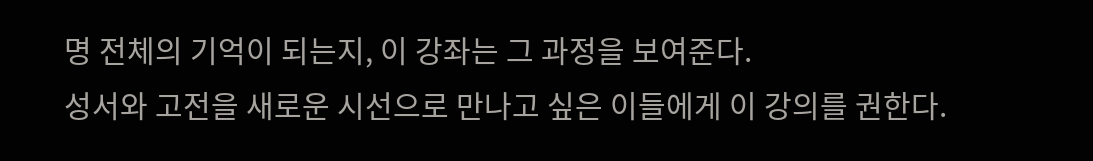명 전체의 기억이 되는지, 이 강좌는 그 과정을 보여준다.
성서와 고전을 새로운 시선으로 만나고 싶은 이들에게 이 강의를 권한다.